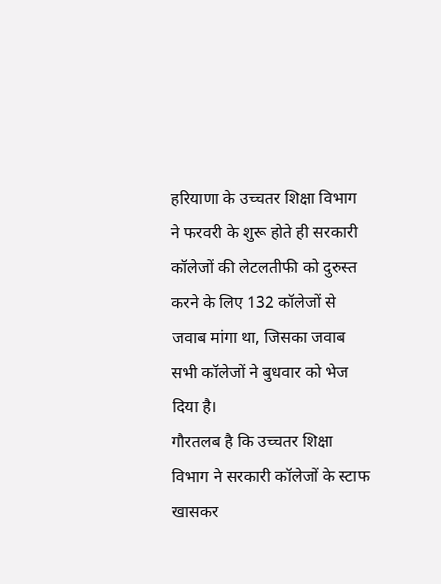हरियाणा के उच्चतर शिक्षा विभाग ने फरवरी के शुरू होते ही सरकारी कॉलेजों की लेटलतीफी को दुरुस्त करने के लिए 132 कॉलेजों से जवाब मांगा था, जिसका जवाब सभी कॉलेजों ने बुधवार को भेज दिया है।
गौरतलब है कि उच्चतर शिक्षा विभाग ने सरकारी कॉलेजों के स्टाफ खासकर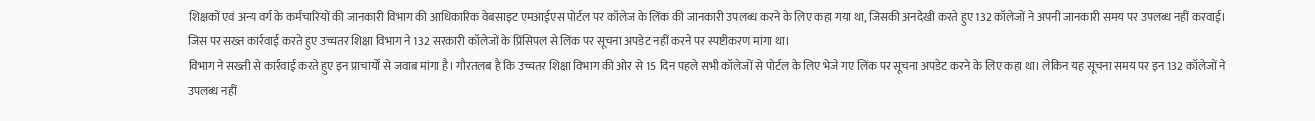शिक्षकों एवं अन्य वर्ग के कर्मचारियों की जानकारी विभाग की आधिकारिक वेबसाइट एमआईएस पोर्टल पर कॉलेज के लिंक की जानकारी उपलब्ध करने के लिए कहा गया था, जिसकी अनदेखी करते हुए 132 कॉलेजों ने अपनी जानकारी समय पर उपलब्ध नहीं करवाई। जिस पर सख्त कार्रवाई करते हुए उच्चतर शिक्षा विभाग ने 132 सरकारी कॉलेजों के प्रिंसिपल से लिंक पर सूचना अपडेट नहीं करने पर स्पष्टीकरण मांगा था।
विभाग ने सख्ती से कार्रवाई करते हुए इन प्राचार्यों से जवाब मांगा है। गौरतलब है कि उच्चतर शिक्षा विभाग की ओर से 15 दिन पहले सभी कॉलेजों से पोर्टल के लिए भेजे गए लिंक पर सूचना अपडेट करने के लिए कहा था। लेकिन यह सूचना समय पर इन 132 कॉलेजों ने उपलब्ध नहीं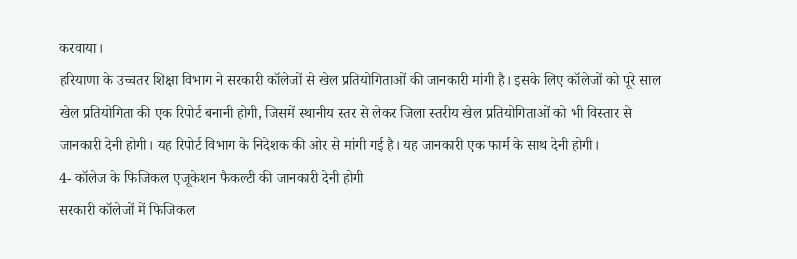करवाया।
हरियाणा के उच्चतर शिक्षा विभाग ने सरकारी कॉलेजों से खेल प्रतियोगिताओं की जानकारी मांगी है। इसके लिए कॉलेजों को पूरे साल खेल प्रतियोगिता की एक रिपोर्ट बनानी होगी, जिसमें स्थानीय स्तर से लेकर जिला स्तरीय खेल प्रतियोगिताओं को भी विस्तार से जानकारी देनी होगी। यह रिपोर्ट विभाग के निदेशक की ओर से मांगी गई है। यह जानकारी एक फार्म के साथ देनी होगी।
4- कॉलेज के फिजिकल एजूकेशन फैकल्टी की जानकारी देनी होगी
सरकारी कॉलेजों में फिजिकल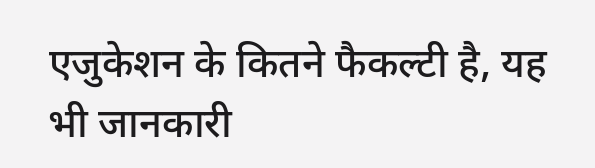एजुकेशन के कितने फैकल्टी है, यह भी जानकारी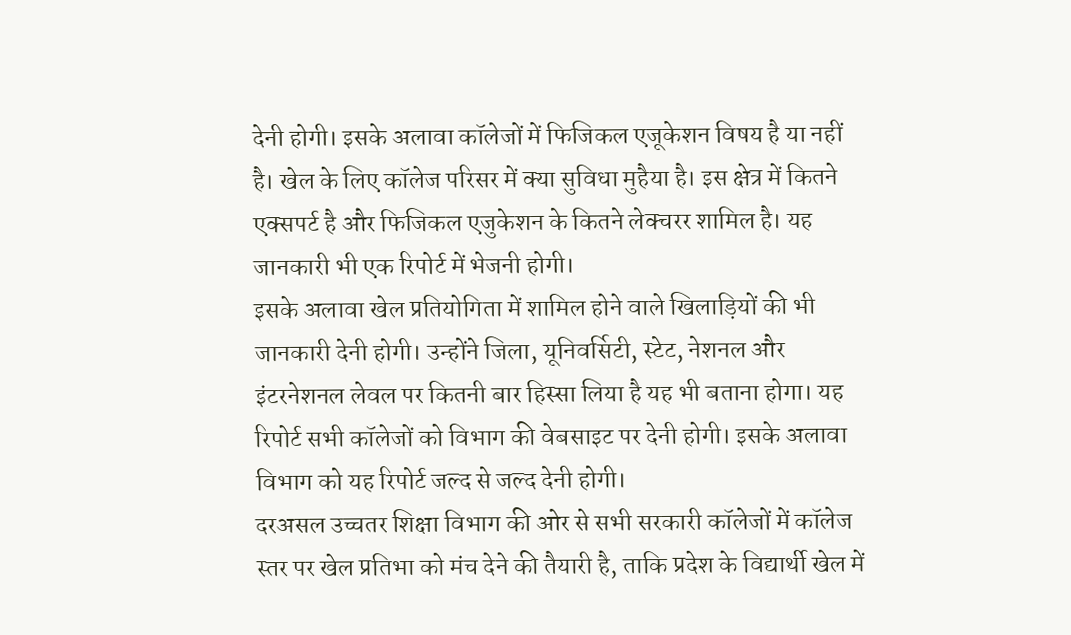देनी होगी। इसके अलावा कॉलेजों में फिजिकल एजूकेशन विषय है या नहीं है। खेल के लिए कॉलेज परिसर में क्या सुविधा मुहैया है। इस क्षेत्र में कितने एक्सपर्ट है और फिजिकल एजुकेशन के कितने लेक्चरर शामिल है। यह जानकारी भी एक रिपोर्ट में भेजनी होगी।
इसके अलावा खेल प्रतियोगिता में शामिल होने वाले खिलाड़ियों की भी जानकारी देनी होगी। उन्होंने जिला, यूनिवर्सिटी, स्टेट, नेशनल और इंटरनेशनल लेवल पर कितनी बार हिस्सा लिया है यह भी बताना होगा। यह रिपोर्ट सभी कॉलेजों को विभाग की वेबसाइट पर देनी होगी। इसके अलावा विभाग को यह रिपोर्ट जल्द से जल्द देनी होगी।
दरअसल उच्चतर शिक्षा विभाग की ओर से सभी सरकारी कॉलेजों में कॉलेज स्तर पर खेल प्रतिभा को मंच देने की तैयारी है, ताकि प्रदेश के विद्यार्थी खेल में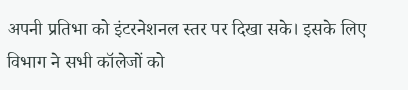अपनी प्रतिभा को इंटरनेशनल स्तर पर दिखा सके। इसके लिए विभाग ने सभी कॉलेजों को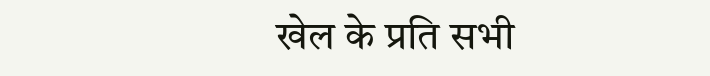खेल के प्रति सभी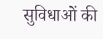सुविधाओं की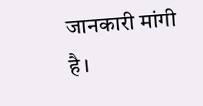जानकारी मांगी है।